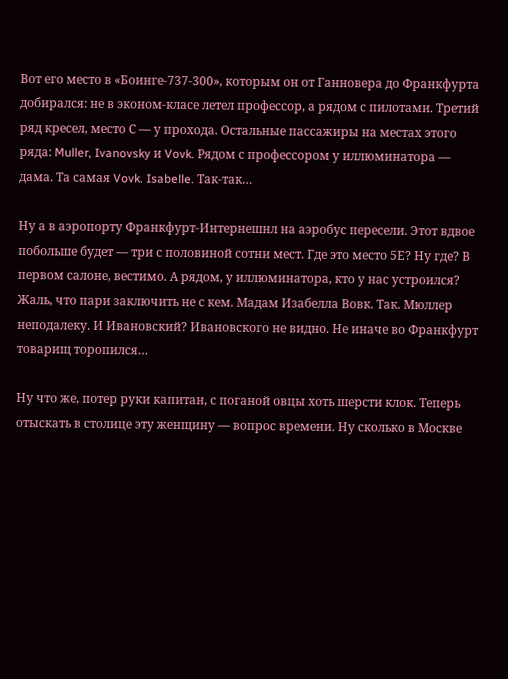Вот его место в «Боинге-737-300», которым он от Ганновера до Франкфурта добирался: не в эконом-класе летел профессор, а рядом с пилотами. Третий ряд кресел, место С — у прохода. Остальные пассажиры на местах этого ряда: Muller, Ivanovsky и Vovk. Рядом с профессором у иллюминатора — дама. Та самая Vovk. Isabelle. Так-так…

Ну а в аэропорту Франкфурт-Интернешнл на аэробус пересели. Этот вдвое побольше будет — три с половиной сотни мест. Где это место 5Е? Ну где? В первом салоне, вестимо. А рядом, у иллюминатора, кто у нас устроился? Жаль, что пари заключить не с кем. Мадам Изабелла Вовк. Так. Мюллер неподалеку. И Ивановский? Ивановского не видно. Не иначе во Франкфурт товарищ торопился…

Ну что же, потер руки капитан, с поганой овцы хоть шерсти клок. Теперь отыскать в столице эту женщину — вопрос времени. Ну сколько в Москве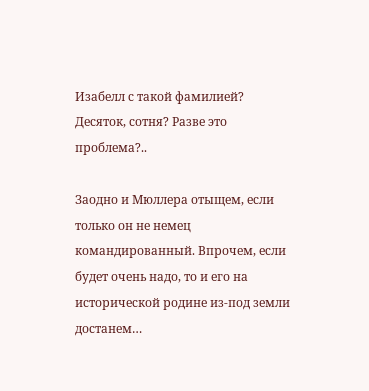Изабелл с такой фамилией? Десяток, сотня? Разве это проблема?..

Заодно и Мюллера отыщем, если только он не немец командированный. Впрочем, если будет очень надо, то и его на исторической родине из-под земли достанем…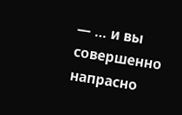— … и вы совершенно напрасно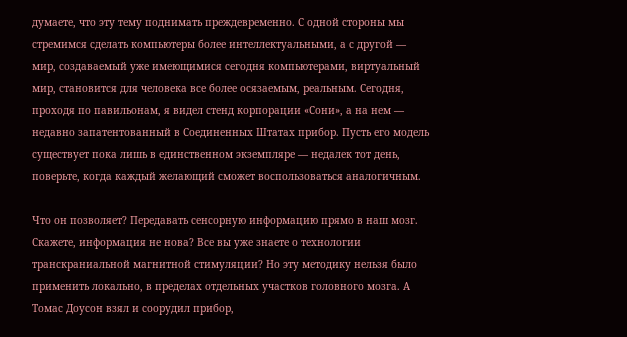думаете, что эту тему поднимать преждевременно. С одной стороны мы стремимся сделать компьютеры более интеллектуальными, а с другой — мир, создаваемый уже имеющимися сегодня компьютерами, виртуальный мир, становится для человека все более осязаемым, реальным. Сегодня, проходя по павильонам, я видел стенд корпорации «Сони», а на нем — недавно запатентованный в Соединенных Штатах прибор. Пусть его модель существует пока лишь в единственном экземпляре — недалек тот день, поверьте, когда каждый желающий сможет воспользоваться аналогичным.

Что он позволяет? Передавать сенсорную информацию прямо в наш мозг. Скажете, информация не нова? Все вы уже знаете о технологии транскраниальной магнитной стимуляции? Но эту методику нельзя было применить локально, в пределах отдельных участков головного мозга. А Томас Доусон взял и соорудил прибор,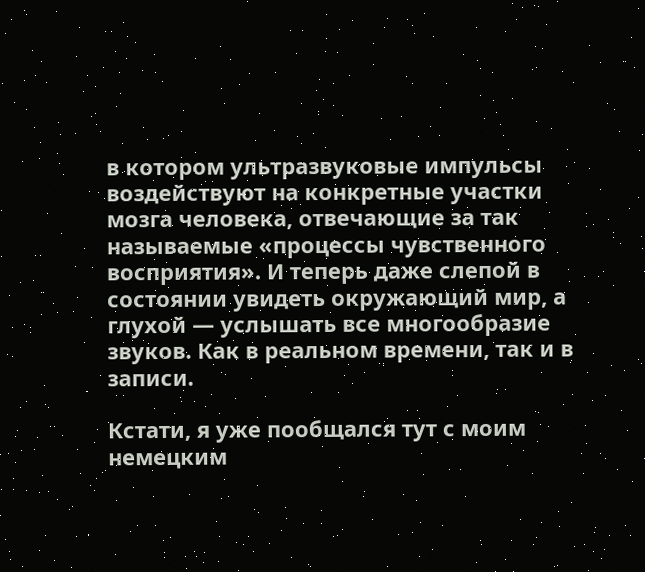в котором ультразвуковые импульсы воздействуют на конкретные участки мозга человека, отвечающие за так называемые «процессы чувственного восприятия». И теперь даже слепой в состоянии увидеть окружающий мир, а глухой — услышать все многообразие звуков. Как в реальном времени, так и в записи.

Кстати, я уже пообщался тут с моим немецким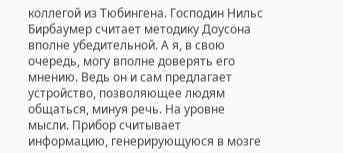коллегой из Тюбингена. Господин Нильс Бирбаумер считает методику Доусона вполне убедительной. А я, в свою очередь, могу вполне доверять его мнению. Ведь он и сам предлагает устройство, позволяющее людям общаться, минуя речь. На уровне мысли. Прибор считывает информацию, генерирующуюся в мозге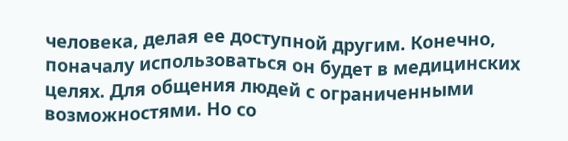человека, делая ее доступной другим. Конечно, поначалу использоваться он будет в медицинских целях. Для общения людей с ограниченными возможностями. Но со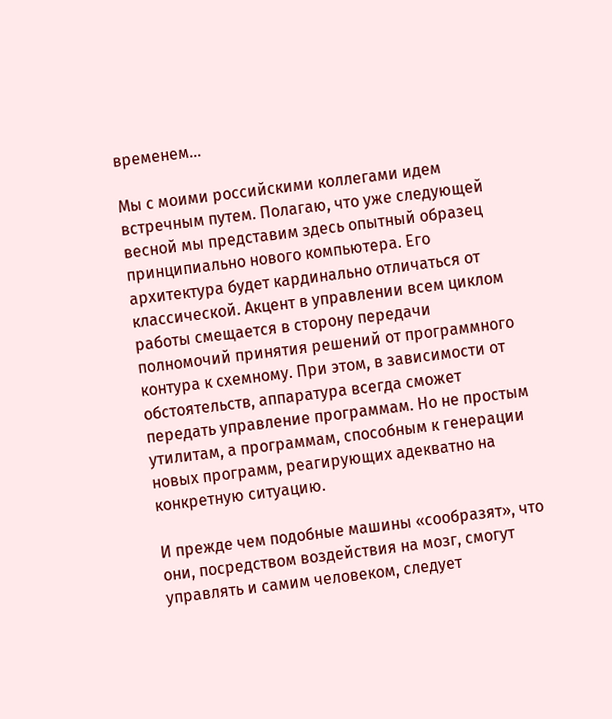временем…

Мы с моими российскими коллегами идем встречным путем. Полагаю, что уже следующей весной мы представим здесь опытный образец принципиально нового компьютера. Его архитектура будет кардинально отличаться от классической. Акцент в управлении всем циклом работы смещается в сторону передачи полномочий принятия решений от программного контура к схемному. При этом, в зависимости от обстоятельств, аппаратура всегда сможет передать управление программам. Но не простым утилитам, а программам, способным к генерации новых программ, реагирующих адекватно на конкретную ситуацию.

И прежде чем подобные машины «сообразят», что они, посредством воздействия на мозг, смогут управлять и самим человеком, следует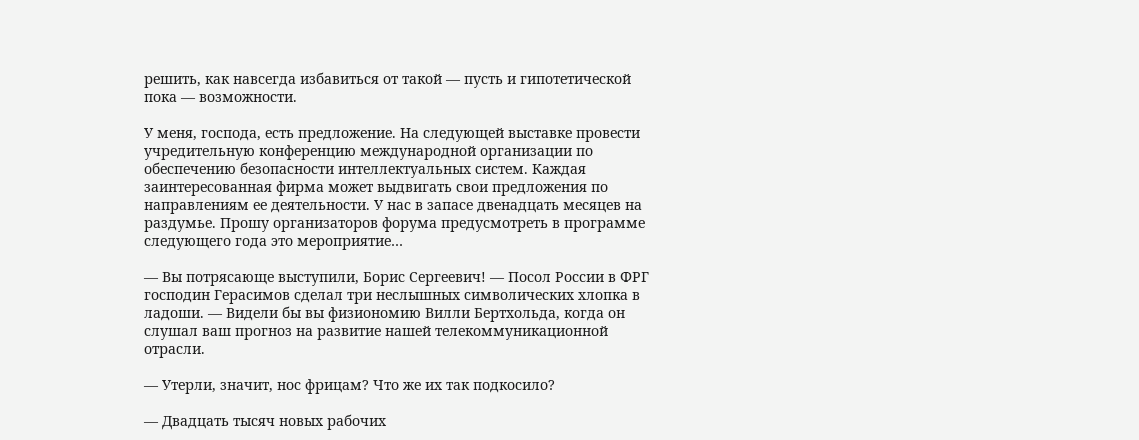решить, как навсегда избавиться от такой — пусть и гипотетической пока — возможности.

У меня, господа, есть предложение. На следующей выставке провести учредительную конференцию международной организации по обеспечению безопасности интеллектуальных систем. Каждая заинтересованная фирма может выдвигать свои предложения по направлениям ее деятельности. У нас в запасе двенадцать месяцев на раздумье. Прошу организаторов форума предусмотреть в программе следующего года это мероприятие…

— Вы потрясающе выступили, Борис Сергеевич! — Посол России в ФРГ господин Герасимов сделал три неслышных символических хлопка в ладоши. — Видели бы вы физиономию Вилли Бертхольда, когда он слушал ваш прогноз на развитие нашей телекоммуникационной отрасли.

— Утерли, значит, нос фрицам? Что же их так подкосило?

— Двадцать тысяч новых рабочих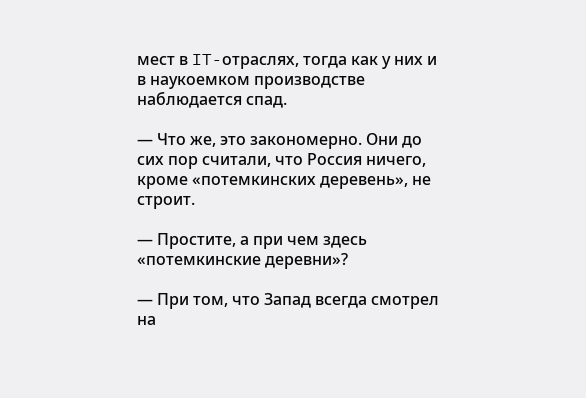мест в IT-отраслях, тогда как у них и в наукоемком производстве наблюдается спад.

— Что же, это закономерно. Они до сих пор считали, что Россия ничего, кроме «потемкинских деревень», не строит.

— Простите, а при чем здесь «потемкинские деревни»?

— При том, что Запад всегда смотрел на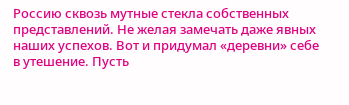Россию сквозь мутные стекла собственных представлений. Не желая замечать даже явных наших успехов. Вот и придумал «деревни» себе в утешение. Пусть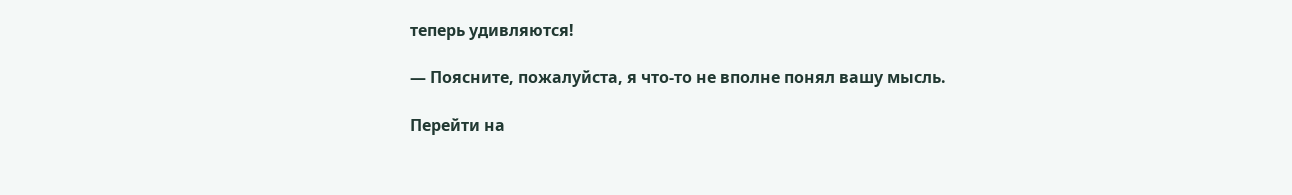теперь удивляются!

— Поясните, пожалуйста, я что-то не вполне понял вашу мысль.

Перейти на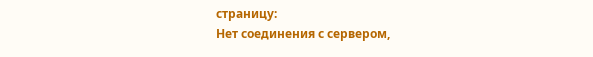страницу:
Нет соединения с сервером,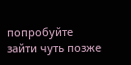попробуйте зайти чуть позже